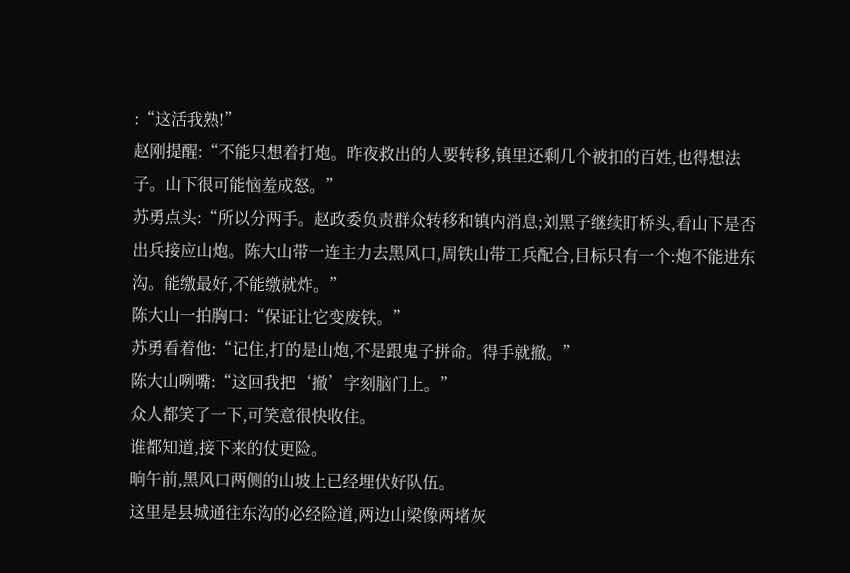:“这活我熟!”
赵刚提醒:“不能只想着打炮。昨夜救出的人要转移,镇里还剩几个被扣的百姓,也得想法子。山下很可能恼羞成怒。”
苏勇点头:“所以分两手。赵政委负责群众转移和镇内消息;刘黑子继续盯桥头,看山下是否出兵接应山炮。陈大山带一连主力去黑风口,周铁山带工兵配合,目标只有一个:炮不能进东沟。能缴最好,不能缴就炸。”
陈大山一拍胸口:“保证让它变废铁。”
苏勇看着他:“记住,打的是山炮,不是跟鬼子拼命。得手就撤。”
陈大山咧嘴:“这回我把‘撤’字刻脑门上。”
众人都笑了一下,可笑意很快收住。
谁都知道,接下来的仗更险。
晌午前,黑风口两侧的山坡上已经埋伏好队伍。
这里是县城通往东沟的必经险道,两边山梁像两堵灰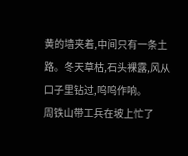黄的墙夹着,中间只有一条土路。冬天草枯,石头裸露,风从口子里钻过,呜呜作响。
周铁山带工兵在坡上忙了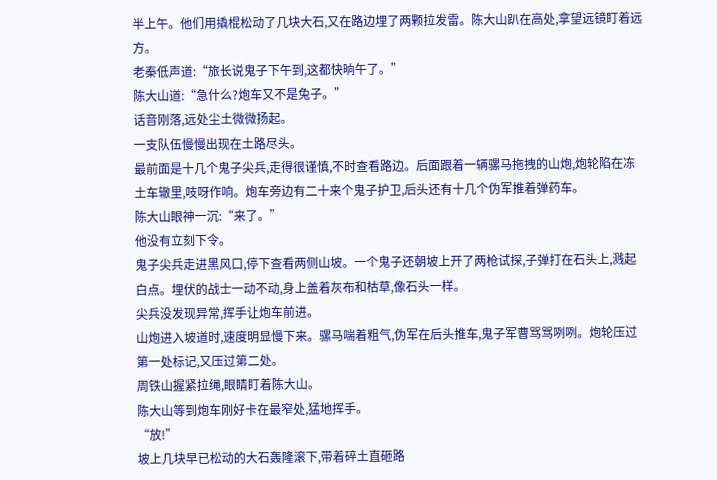半上午。他们用撬棍松动了几块大石,又在路边埋了两颗拉发雷。陈大山趴在高处,拿望远镜盯着远方。
老秦低声道:“旅长说鬼子下午到,这都快晌午了。”
陈大山道:“急什么?炮车又不是兔子。”
话音刚落,远处尘土微微扬起。
一支队伍慢慢出现在土路尽头。
最前面是十几个鬼子尖兵,走得很谨慎,不时查看路边。后面跟着一辆骡马拖拽的山炮,炮轮陷在冻土车辙里,吱呀作响。炮车旁边有二十来个鬼子护卫,后头还有十几个伪军推着弹药车。
陈大山眼神一沉:“来了。”
他没有立刻下令。
鬼子尖兵走进黑风口,停下查看两侧山坡。一个鬼子还朝坡上开了两枪试探,子弹打在石头上,溅起白点。埋伏的战士一动不动,身上盖着灰布和枯草,像石头一样。
尖兵没发现异常,挥手让炮车前进。
山炮进入坡道时,速度明显慢下来。骡马喘着粗气,伪军在后头推车,鬼子军曹骂骂咧咧。炮轮压过第一处标记,又压过第二处。
周铁山握紧拉绳,眼睛盯着陈大山。
陈大山等到炮车刚好卡在最窄处,猛地挥手。
“放!”
坡上几块早已松动的大石轰隆滚下,带着碎土直砸路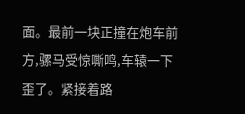面。最前一块正撞在炮车前方,骡马受惊嘶鸣,车辕一下歪了。紧接着路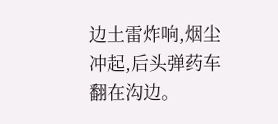边土雷炸响,烟尘冲起,后头弹药车翻在沟边。